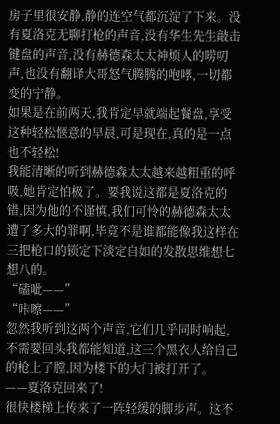房子里很安静,静的连空气都沉淀了下来。没有夏洛克无聊打枪的声音,没有华生先生敲击键盘的声音,没有赫德森太太神烦人的唠叨声,也没有翻译大哥怒气腾腾的咆哮,一切都变的宁静。
如果是在前两天,我肯定早就端起餐盘,享受这种轻松惬意的早晨,可是现在,真的是一点也不轻松!
我能清晰的听到赫德森太太越来越粗重的呼吸,她肯定怕极了。要我说这都是夏洛克的错,因为他的不谨慎,我们可怜的赫德森太太遭了多大的罪啊,毕竟不是谁都能像我这样在三把枪口的锁定下淡定自如的发散思维想七想八的。
“磕呲——”
“咔嚓——”
忽然我听到这两个声音,它们几乎同时响起,不需要回头我都能知道,这三个黑衣人给自己的枪上了膛,因为楼下的大门被打开了。
——夏洛克回来了!
很快楼梯上传来了一阵轻缓的脚步声。这不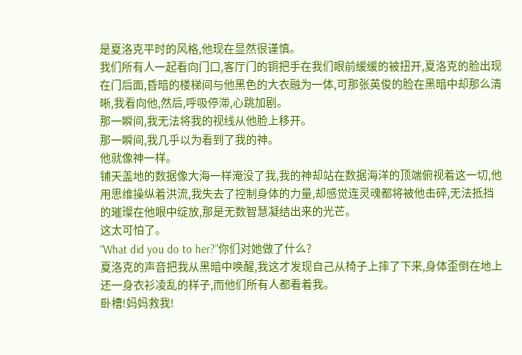是夏洛克平时的风格,他现在显然很谨慎。
我们所有人一起看向门口,客厅门的铜把手在我们眼前缓缓的被扭开,夏洛克的脸出现在门后面,昏暗的楼梯间与他黑色的大衣融为一体,可那张英俊的脸在黑暗中却那么清晰,我看向他,然后,呼吸停滞,心跳加剧。
那一瞬间,我无法将我的视线从他脸上移开。
那一瞬间,我几乎以为看到了我的神。
他就像神一样。
铺天盖地的数据像大海一样淹没了我,我的神却站在数据海洋的顶端俯视着这一切,他用思维操纵着洪流,我失去了控制身体的力量,却感觉连灵魂都将被他击碎,无法抵挡的璀璨在他眼中绽放,那是无数智慧凝结出来的光芒。
这太可怕了。
“What did you do to her?”你们对她做了什么?
夏洛克的声音把我从黑暗中唤醒,我这才发现自己从椅子上摔了下来,身体歪倒在地上还一身衣衫凌乱的样子,而他们所有人都看着我。
卧槽!妈妈救我!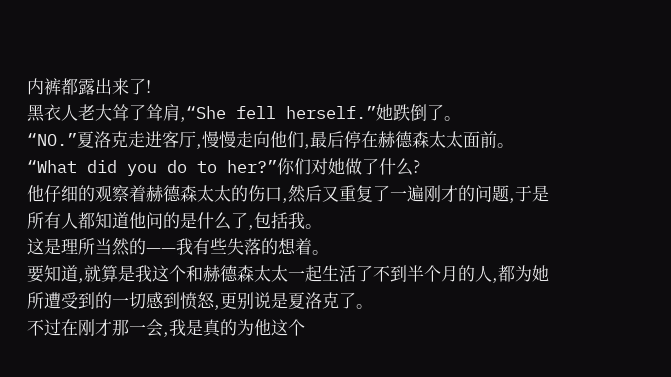内裤都露出来了!
黑衣人老大耸了耸肩,“She fell herself.”她跌倒了。
“NO.”夏洛克走进客厅,慢慢走向他们,最后停在赫德森太太面前。
“What did you do to her?”你们对她做了什么?
他仔细的观察着赫德森太太的伤口,然后又重复了一遍刚才的问题,于是所有人都知道他问的是什么了,包括我。
这是理所当然的——我有些失落的想着。
要知道,就算是我这个和赫德森太太一起生活了不到半个月的人,都为她所遭受到的一切感到愤怒,更别说是夏洛克了。
不过在刚才那一会,我是真的为他这个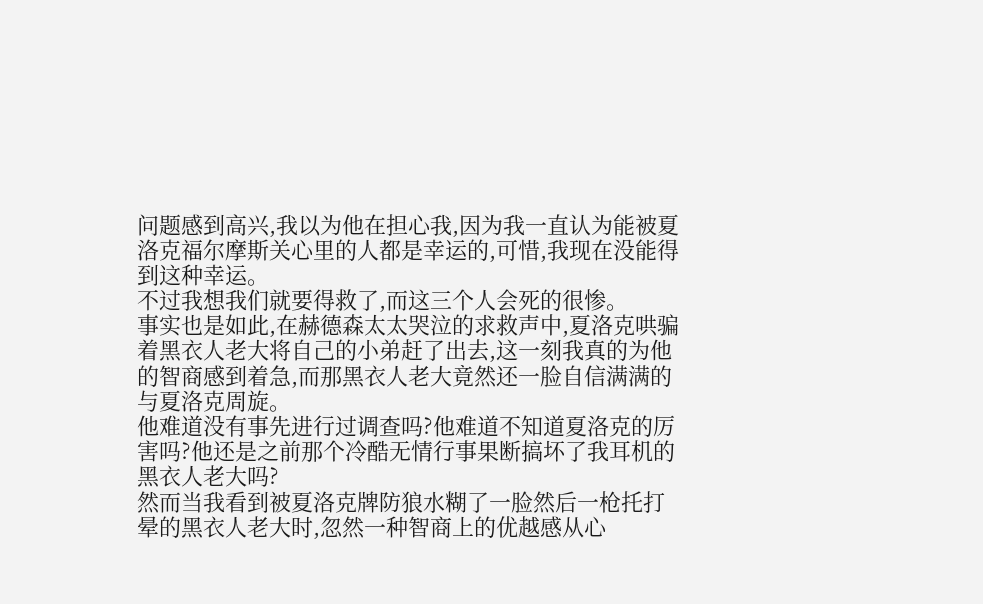问题感到高兴,我以为他在担心我,因为我一直认为能被夏洛克福尔摩斯关心里的人都是幸运的,可惜,我现在没能得到这种幸运。
不过我想我们就要得救了,而这三个人会死的很惨。
事实也是如此,在赫德森太太哭泣的求救声中,夏洛克哄骗着黑衣人老大将自己的小弟赶了出去,这一刻我真的为他的智商感到着急,而那黑衣人老大竟然还一脸自信满满的与夏洛克周旋。
他难道没有事先进行过调查吗?他难道不知道夏洛克的厉害吗?他还是之前那个冷酷无情行事果断搞坏了我耳机的黑衣人老大吗?
然而当我看到被夏洛克牌防狼水糊了一脸然后一枪托打晕的黑衣人老大时,忽然一种智商上的优越感从心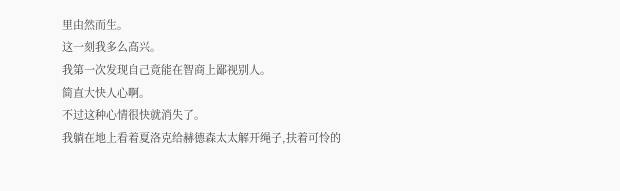里由然而生。
这一刻我多么高兴。
我第一次发现自己竟能在智商上鄙视别人。
简直大快人心啊。
不过这种心情很快就消失了。
我躺在地上看着夏洛克给赫德森太太解开绳子,扶着可怜的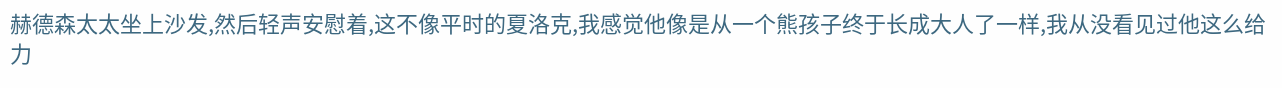赫德森太太坐上沙发,然后轻声安慰着,这不像平时的夏洛克,我感觉他像是从一个熊孩子终于长成大人了一样,我从没看见过他这么给力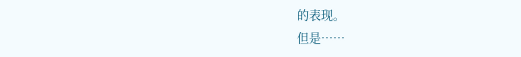的表现。
但是……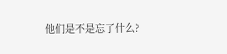他们是不是忘了什么?